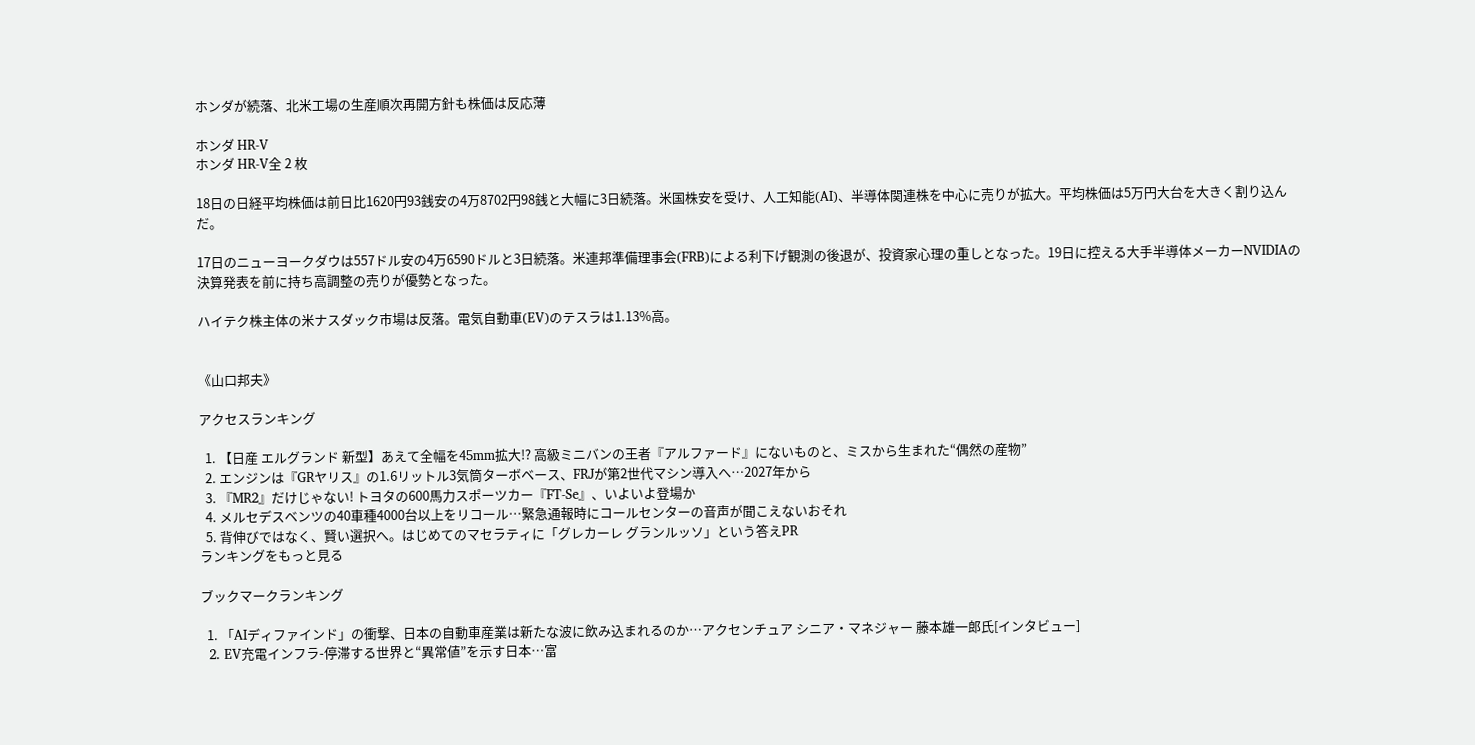ホンダが続落、北米工場の生産順次再開方針も株価は反応薄

ホンダ HR-V
ホンダ HR-V全 2 枚

18日の日経平均株価は前日比1620円93銭安の4万8702円98銭と大幅に3日続落。米国株安を受け、人工知能(AI)、半導体関連株を中心に売りが拡大。平均株価は5万円大台を大きく割り込んだ。

17日のニューヨークダウは557ドル安の4万6590ドルと3日続落。米連邦準備理事会(FRB)による利下げ観測の後退が、投資家心理の重しとなった。19日に控える大手半導体メーカーNVIDIAの決算発表を前に持ち高調整の売りが優勢となった。

ハイテク株主体の米ナスダック市場は反落。電気自動車(EV)のテスラは1.13%高。


《山口邦夫》

アクセスランキング

  1. 【日産 エルグランド 新型】あえて全幅を45mm拡大!? 高級ミニバンの王者『アルファード』にないものと、ミスから生まれた“偶然の産物”
  2. エンジンは『GRヤリス』の1.6リットル3気筒ターボベース、FRJが第2世代マシン導入へ…2027年から
  3. 『MR2』だけじゃない! トヨタの600馬力スポーツカー『FT-Se』、いよいよ登場か
  4. メルセデスベンツの40車種4000台以上をリコール…緊急通報時にコールセンターの音声が聞こえないおそれ
  5. 背伸びではなく、賢い選択へ。はじめてのマセラティに「グレカーレ グランルッソ」という答えPR
ランキングをもっと見る

ブックマークランキング

  1. 「AIディファインド」の衝撃、日本の自動車産業は新たな波に飲み込まれるのか…アクセンチュア シニア・マネジャー 藤本雄一郎氏[インタビュー]
  2. EV充電インフラ-停滞する世界と“異常値”を示す日本…富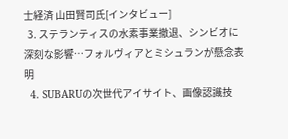士経済 山田賢司氏[インタビュー]
  3. ステランティスの水素事業撤退、シンビオに深刻な影響…フォルヴィアとミシュランが懸念表明
  4. SUBARUの次世代アイサイト、画像認識技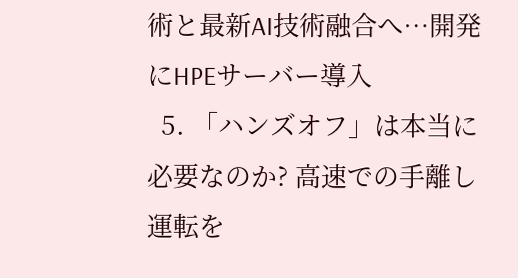術と最新AI技術融合へ…開発にHPEサーバー導入
  5. 「ハンズオフ」は本当に必要なのか? 高速での手離し運転を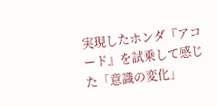実現したホンダ『アコード』を試乗して感じた「意識の変化」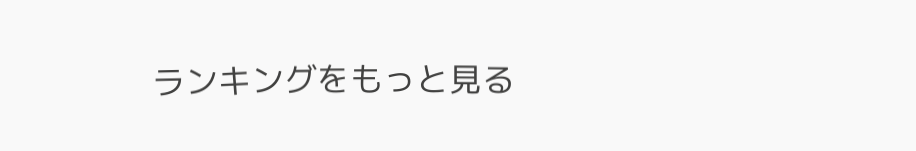ランキングをもっと見る